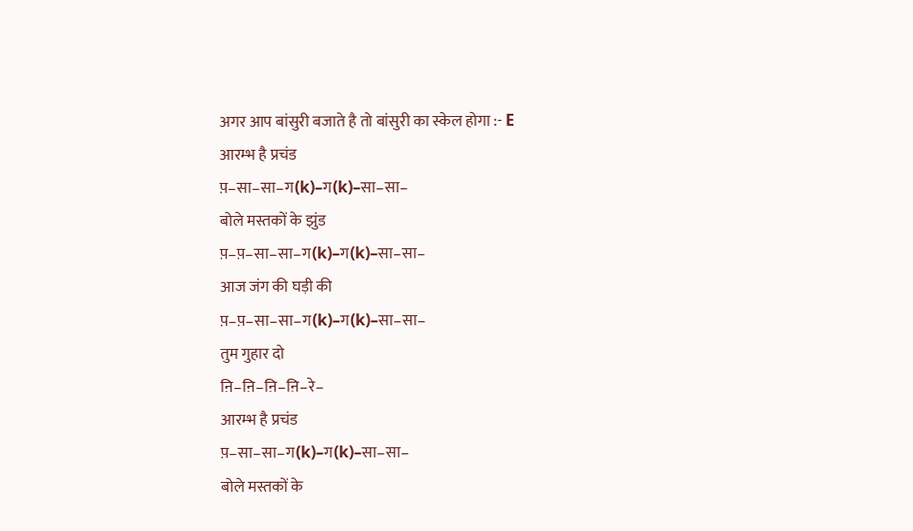अगर आप बांसुरी बजाते है तो बांसुरी का स्केल होगा :- E
आरम्भ है प्रचंड
प़–सा–सा–ग(k)–ग(k)–सा–सा–
बोले मस्तकों के झुंड
प़–प़–सा–सा–ग(k)–ग(k)–सा–सा–
आज जंग की घड़ी की
प़–प़–सा–सा–ग(k)–ग(k)–सा–सा–
तुम गुहार दो
ऩि–ऩि–ऩि–ऩि–रे–
आरम्भ है प्रचंड
प़–सा–सा–ग(k)–ग(k)–सा–सा–
बोले मस्तकों के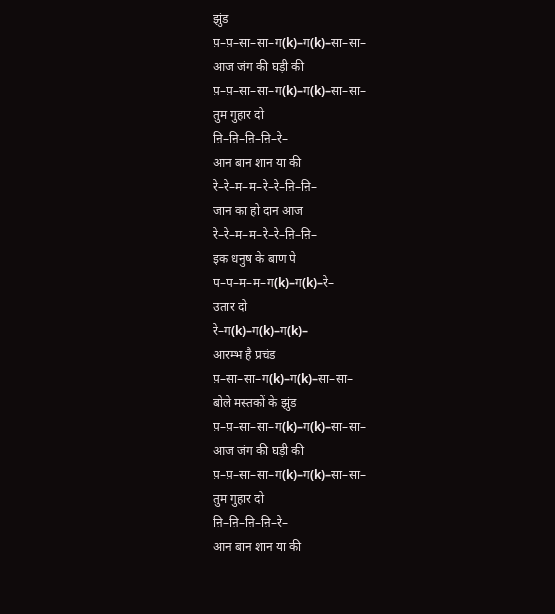झुंड
प़–प़–सा–सा–ग(k)–ग(k)–सा–सा–
आज जंग की घड़ी की
प़–प़–सा–सा–ग(k)–ग(k)–सा–सा–
तुम गुहार दो
ऩि–ऩि–ऩि–ऩि–रे–
आन बान शान या की
रे–रे–म–म–रे–रे–ऩि–ऩि–
जान का हो दान आज
रे–रे–म–म–रे–रे–ऩि–ऩि–
इक धनुष के बाण पे
प–प–म–म–ग(k)–ग(k)–रे–
उतार दो
रे–ग(k)–ग(k)–ग(k)–
आरम्भ है प्रचंड
प़–सा–सा–ग(k)–ग(k)–सा–सा–
बोले मस्तकों के झुंड
प़–प़–सा–सा–ग(k)–ग(k)–सा–सा–
आज जंग की घड़ी की
प़–प़–सा–सा–ग(k)–ग(k)–सा–सा–
तुम गुहार दो
ऩि–ऩि–ऩि–ऩि–रे–
आन बान शान या की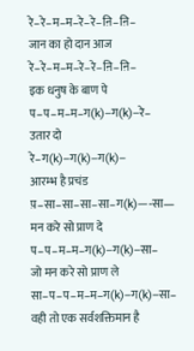रे–रे–म–म–रे–रे–ऩि–ऩि–
जान का हो दान आज
रे–रे–म–म–रे–रे–ऩि–ऩि–
इक धनुष के बाण पे
प–प–म–म–ग(k)–ग(k)–रे–
उतार दो
रे–ग(k)–ग(k)–ग(k)–
आरम्भ है प्रचंड
प़–सा–सा–सा–सा–ग(k)—-सा—
मन करे सो प्राण दे
प–प–म–म–ग(k)–ग(k)–सा–
जो मन करे सो प्राण ले
सा–प–प–म–म–ग(k)–ग(k)–सा–
वही तो एक सर्वशक्तिमान है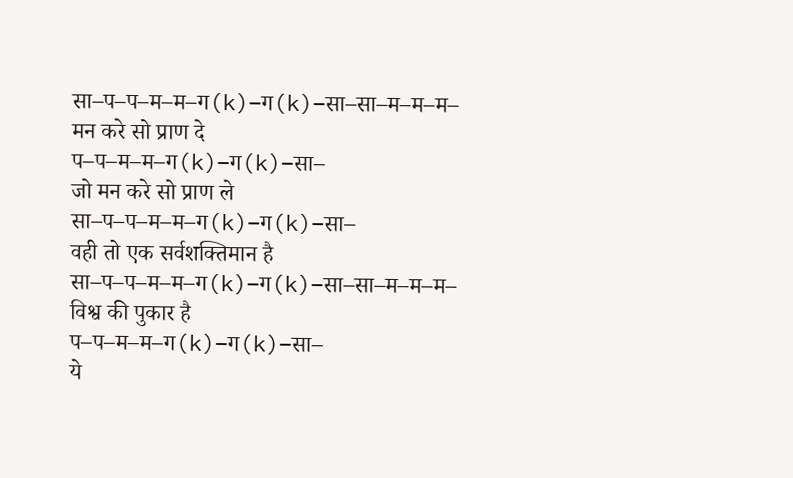सा–प–प–म–म–ग(k)–ग(k)–सा–सा–म–म–म–
मन करे सो प्राण दे
प–प–म–म–ग(k)–ग(k)–सा–
जो मन करे सो प्राण ले
सा–प–प–म–म–ग(k)–ग(k)–सा–
वही तो एक सर्वशक्तिमान है
सा–प–प–म–म–ग(k)–ग(k)–सा–सा–म–म–म–
विश्व की पुकार है
प–प–म–म–ग(k)–ग(k)–सा–
ये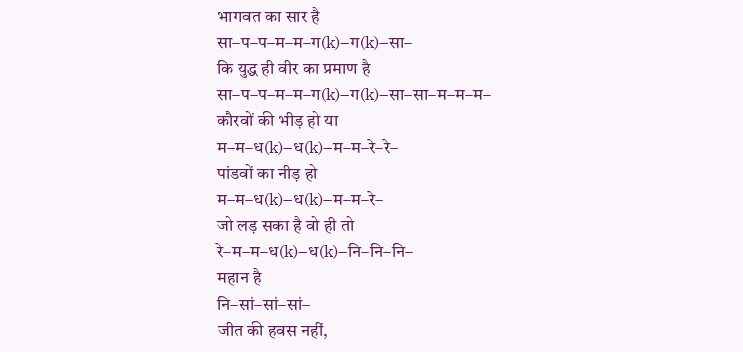भागवत का सार है
सा–प–प–म–म–ग(k)–ग(k)–सा–
कि युद्ध ही वीर का प्रमाण है
सा–प–प–म–म–ग(k)–ग(k)–सा–सा–म–म–म–
कौरवों की भीड़ हो या
म–म–ध(k)–ध(k)–म–म–रे–रे–
पांडवों का नीड़ हो
म–म–ध(k)–ध(k)–म–म–रे–
जो लड़ सका है वो ही तो
रे–म–म–ध(k)–ध(k)–नि–नि–नि–
महान है
नि–सां–सां–सां–
जीत की हवस नहीं,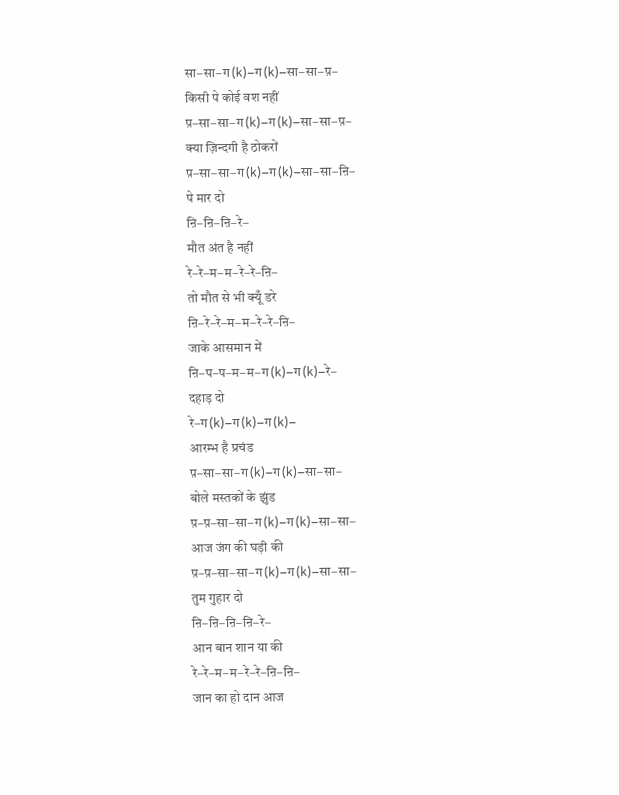सा–सा–ग(k)–ग(k)–सा–सा–प़–
किसी पे कोई वश नहीं
प़–सा–सा–ग(k)–ग(k)–सा–सा–प़–
क्या ज़िन्दगी है ठोकरों
प़–सा–सा–ग(k)–ग(k)–सा–सा–ऩि–
पे मार दो
ऩि–ऩि–ऩि–रे–
मौत अंत है नहीं
रे–रे–म–म–रे–रे–ऩि–
तो मौत से भी क्यूँ डरे
ऩि–रे–रे–म–म–रे–रे–ऩि–
जाके आसमान में
ऩि–प–प–म–म–ग(k)–ग(k)–रे–
दहाड़ दो
रे–ग(k)–ग(k)–ग(k)–
आरम्भ है प्रचंड
प़–सा–सा–ग(k)–ग(k)–सा–सा–
बोले मस्तकों के झुंड
प़–प़–सा–सा–ग(k)–ग(k)–सा–सा–
आज जंग की घड़ी की
प़–प़–सा–सा–ग(k)–ग(k)–सा–सा–
तुम गुहार दो
ऩि–ऩि–ऩि–ऩि–रे–
आन बान शान या की
रे–रे–म–म–रे–रे–ऩि–ऩि–
जान का हो दान आज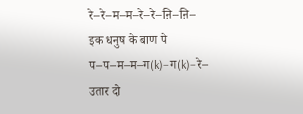रे–रे–म–म–रे–रे–ऩि–ऩि–
इक धनुष के बाण पे
प–प–म–म–ग(k)–ग(k)–रे–
उतार दो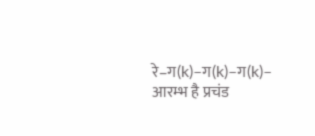रे–ग(k)–ग(k)–ग(k)–
आरम्भ है प्रचंड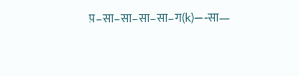प़–सा–सा–सा–सा–ग(k)—-सा—